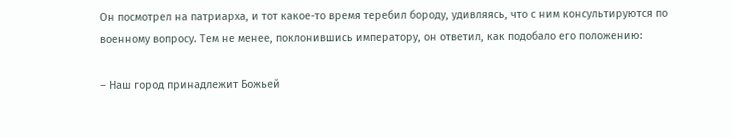Он посмотрел на патриарха, и тот какое-то время теребил бороду, удивляясь, что с ним консультируются по военному вопросу. Тем не менее, поклонившись императору, он ответил, как подобало его положению:

– Наш город принадлежит Божьей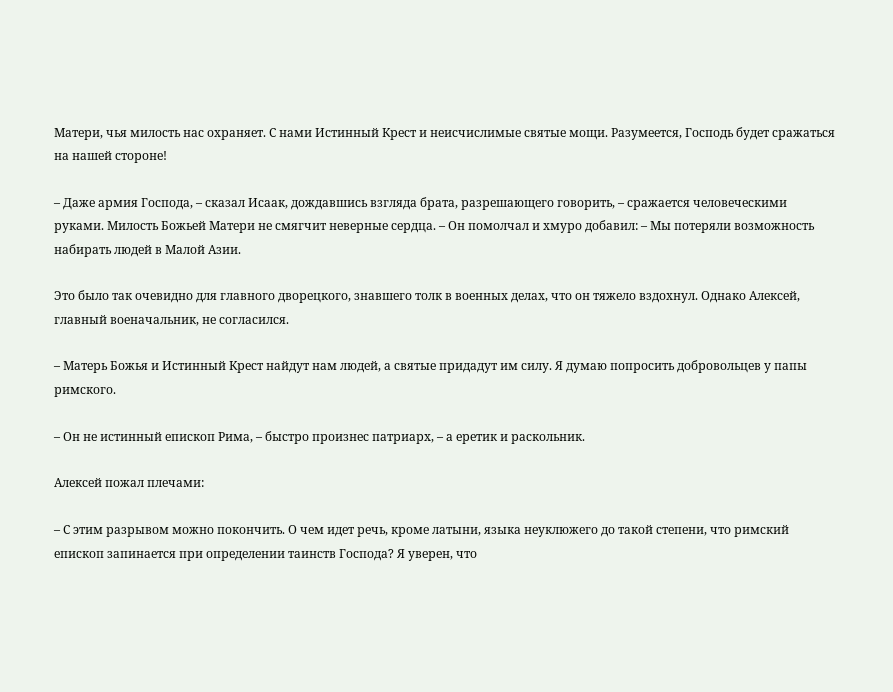Матери, чья милость нас охраняет. С нами Истинный Крест и неисчислимые святые мощи. Разумеется, Господь будет сражаться на нашей стороне!

– Даже армия Господа, – сказал Исаак, дождавшись взгляда брата, разрешающего говорить, – сражается человеческими руками. Милость Божьей Матери не смягчит неверные сердца. – Он помолчал и хмуро добавил: – Мы потеряли возможность набирать людей в Малой Азии.

Это было так очевидно для главного дворецкого, знавшего толк в военных делах, что он тяжело вздохнул. Однако Алексей, главный военачальник, не согласился.

– Матерь Божья и Истинный Крест найдут нам людей, а святые придадут им силу. Я думаю попросить добровольцев у папы римского.

– Он не истинный епископ Рима, – быстро произнес патриарх, – а еретик и раскольник.

Алексей пожал плечами:

– С этим разрывом можно покончить. О чем идет речь, кроме латыни, языка неуклюжего до такой степени, что римский епископ запинается при определении таинств Господа? Я уверен, что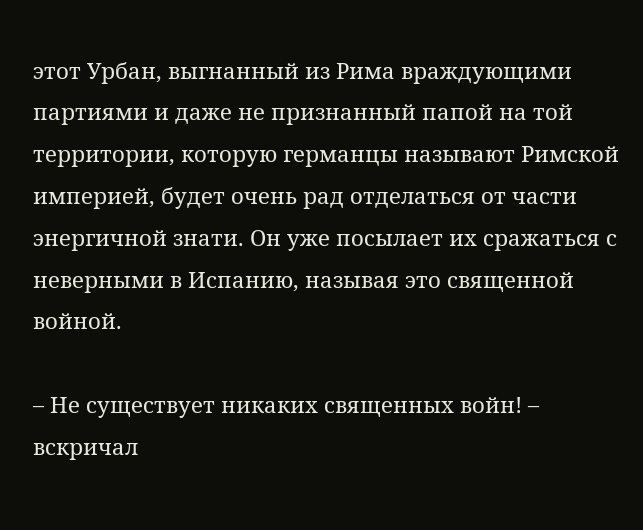этот Урбан, выгнанный из Рима враждующими партиями и даже не признанный папой на той территории, которую германцы называют Римской империей, будет очень рад отделаться от части энергичной знати. Он уже посылает их сражаться с неверными в Испанию, называя это священной войной.

– Не существует никаких священных войн! – вскричал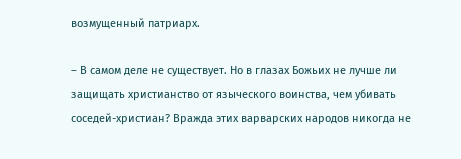возмущенный патриарх.

– В самом деле не существует. Но в глазах Божьих не лучше ли защищать христианство от языческого воинства, чем убивать соседей-христиан? Вражда этих варварских народов никогда не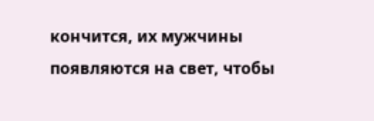кончится, их мужчины появляются на свет, чтобы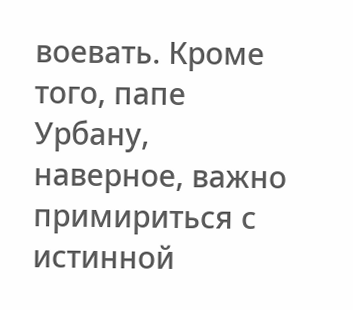воевать. Кроме того, папе Урбану, наверное, важно примириться с истинной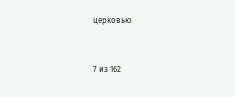церковью.



7 из 162